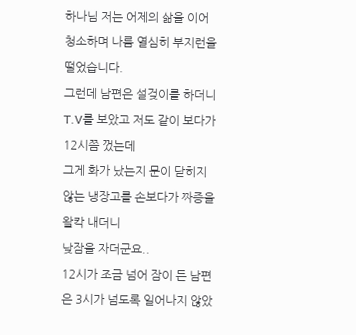하나님 저는 어제의 삶을 이어 청소하며 나름 열심히 부지런을 떨었습니다.
그런데 남편은 설겆이를 하더니 T.V를 보았고 저도 같이 보다가 12시쯤 껐는데
그게 화가 났는지 문이 닫히지 않는 냉장고를 손보다가 짜증을 왈칵 내더니
낮잠을 자더군요..
12시가 조금 넘어 잠이 든 남편은 3시가 넘도록 일어나지 않았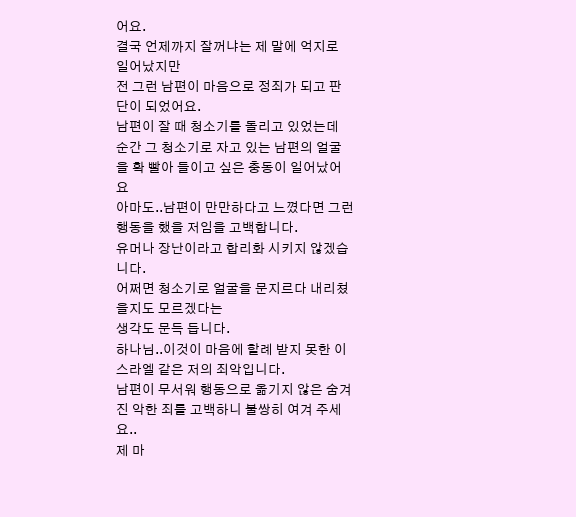어요.
결국 언제까지 잘꺼냐는 제 말에 억지로 일어났지만
전 그런 남편이 마음으로 정죄가 되고 판단이 되었어요.
남편이 잘 때 청소기를 돌리고 있었는데
순간 그 청소기로 자고 있는 남편의 얼굴을 확 빨아 들이고 싶은 충동이 일어났어요
아마도..남편이 만만하다고 느꼈다면 그런 행동을 했을 저임을 고백합니다.
유머나 장난이라고 합리화 시키지 않겠습니다.
어쩌면 청소기로 얼굴을 문지르다 내리쳤을지도 모르겠다는
생각도 문득 듭니다.
하나님..이것이 마음에 할례 받지 못한 이스라엘 같은 저의 죄악입니다.
남편이 무서워 행동으로 옮기지 않은 숨겨진 악한 죄를 고백하니 불쌍히 여겨 주세요..
제 마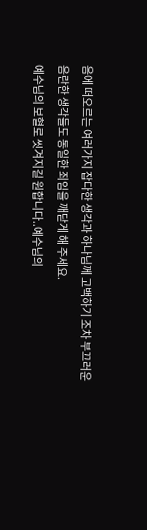음에 떠오르는 여러가지 잡다한 생각과 하나님께 고백하기 조차 부끄러운
음란한 생각들도 동일한 죄임을 깨닫게 해 주세요.
예수님의 보혈로 씻겨지길 원합니다..예수님의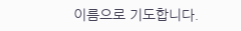이름으로 기도합니다.